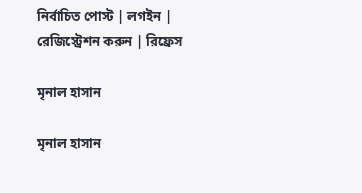নির্বাচিত পোস্ট | লগইন | রেজিস্ট্রেশন করুন | রিফ্রেস

মৃনাল হাসান

মৃনাল হাসান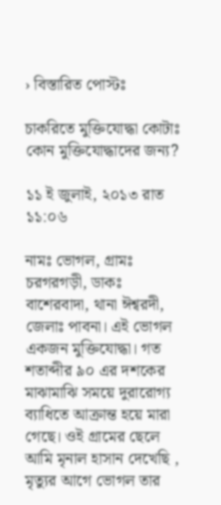› বিস্তারিত পোস্টঃ

চাকরিতে মুক্তিযোদ্ধা কোটাঃ কোন মুক্তিযোদ্ধাদের জন্য?

১১ ই জুলাই, ২০১৩ রাত ১১:০৬

নামঃ ভোগল, গ্রামঃ চরগরগড়ী, ডাকঃ বাশেরবাদা, থানা ঈশ্বরদী, জেলাঃ পাবনা। এই ভোগল একজন মুক্তিযোদ্ধা। গত শতাব্দীর ৯০ এর দশকের মাঝামাঝি সময়ে দুরারোগ্য ব্যাধিতে আক্রান্ত হয়ে মারা গেছে। ওই গ্রামের ছেলে আমি মৃনাল হাসান দেখেছি , মৃত্যুর আগে ভোগল তার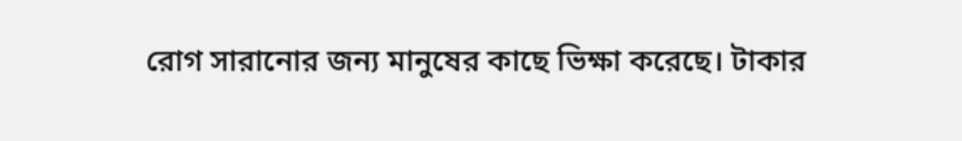রোগ সারানোর জন্য মানুষের কাছে ভিক্ষা করেছে। টাকার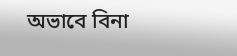অভাবে বিনা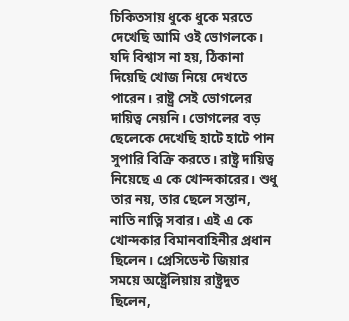চিকিতসায় ধুকে ধুকে মরতে দেখেছি আমি ওই ভোগলকে। যদি বিশ্বাস না হয়, ঠিকানা দিয়েছি খোজ নিয়ে দেখতে পারেন। রাষ্ট্র সেই ভোগলের দায়িত্ব নেয়নি। ভোগলের বড় ছেলেকে দেখেছি হাটে হাটে পান সুপারি বিক্রি করতে। রাষ্ট্র দায়িত্ব নিয়েছে এ কে খোন্দকারের। শুধু তার নয়, তার ছেলে সন্তান, নাতি নাত্নি সবার। এই এ কে খোন্দকার বিমানবাহিনীর প্রধান ছিলেন। প্রেসিডেন্ট জিয়ার সময়ে অষ্ট্রেলিয়ায় রাষ্ট্রদুত ছিলেন,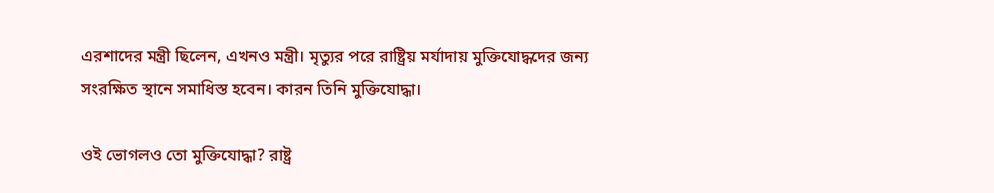এরশাদের মন্ত্রী ছিলেন, এখনও মন্ত্রী। মৃত্যুর পরে রাষ্ট্রিয় মর্যাদায় মুক্তিযোদ্ধদের জন্য সংরক্ষিত স্থানে সমাধিস্ত হবেন। কারন তিনি মুক্তিযোদ্ধা।

ওই ভোগলও তো মুক্তিযোদ্ধা? রাষ্ট্র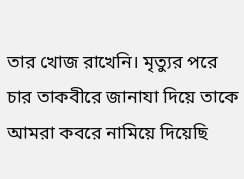তার খোজ রাখেনি। মৃত্যুর পরে চার তাকবীরে জানাযা দিয়ে তাকে আমরা কবরে নামিয়ে দিয়েছি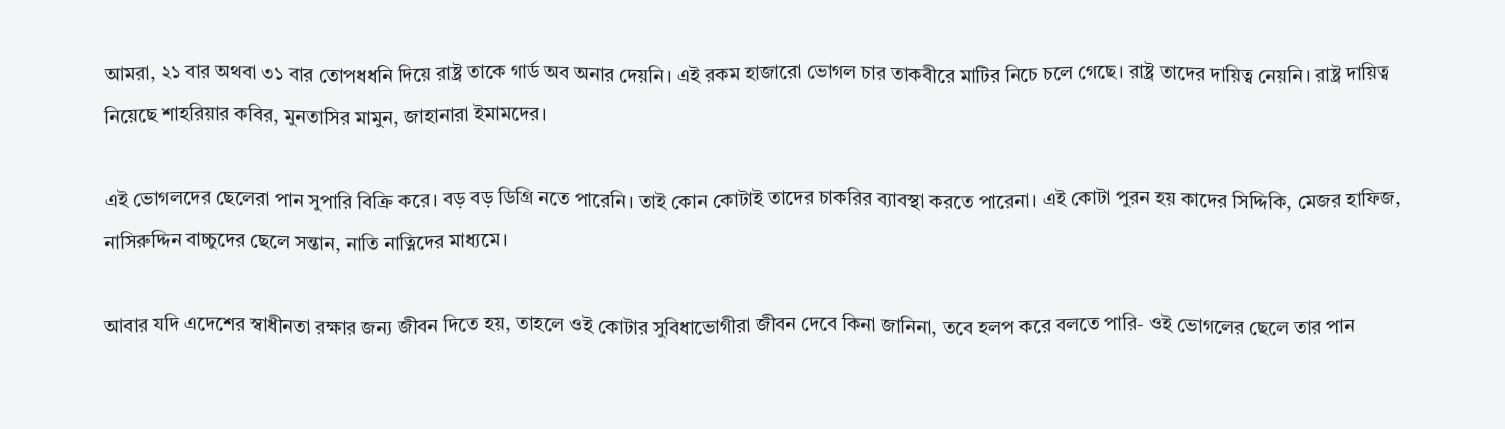আমরা, ২১ বার অথবা ৩১ বার তোপধধনি দিয়ে রাষ্ট্র তাকে গার্ড অব অনার দেয়নি। এই রকম হাজারো ভোগল চার তাকবীরে মাটির নিচে চলে গেছে। রাষ্ট্র তাদের দায়িত্ব নেয়নি। রাষ্ট্র দায়িত্ব নিয়েছে শাহরিয়ার কবির, মুনতাসির মামুন, জাহানারা ইমামদের।

এই ভোগলদের ছেলেরা পান সুপারি বিক্রি করে। বড় বড় ডিগ্রি নতে পারেনি। তাই কোন কোটাই তাদের চাকরির ব্যাবস্থা করতে পারেনা। এই কোটা পুরন হয় কাদের সিদ্দিকি, মেজর হাফিজ, নাসিরুদ্দিন বাচ্চুদের ছেলে সন্তান, নাতি নাত্নিদের মাধ্যমে।

আবার যদি এদেশের স্বাধীনতা রক্ষার জন্য জীবন দিতে হয়, তাহলে ওই কোটার সুবিধাভোগীরা জীবন দেবে কিনা জানিনা, তবে হলপ করে বলতে পারি- ওই ভোগলের ছেলে তার পান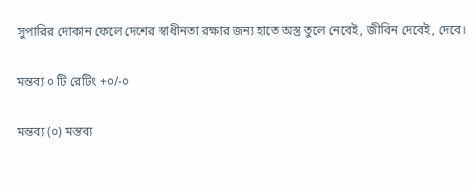সুপারির দোকান ফেলে দেশের স্বাধীনতা রক্ষার জন্য হাতে অস্ত্র তুলে নেবেই, জীবিন দেবেই, দেবে।

মন্তব্য ০ টি রেটিং +০/-০

মন্তব্য (০) মন্তব্য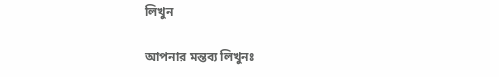লিখুন

আপনার মন্তব্য লিখুনঃ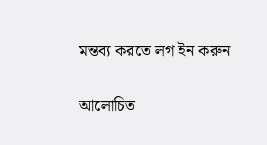মন্তব্য করতে লগ ইন করুন

আলোচিত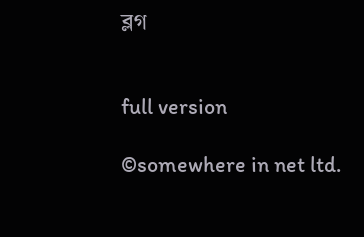ব্লগ


full version

©somewhere in net ltd.